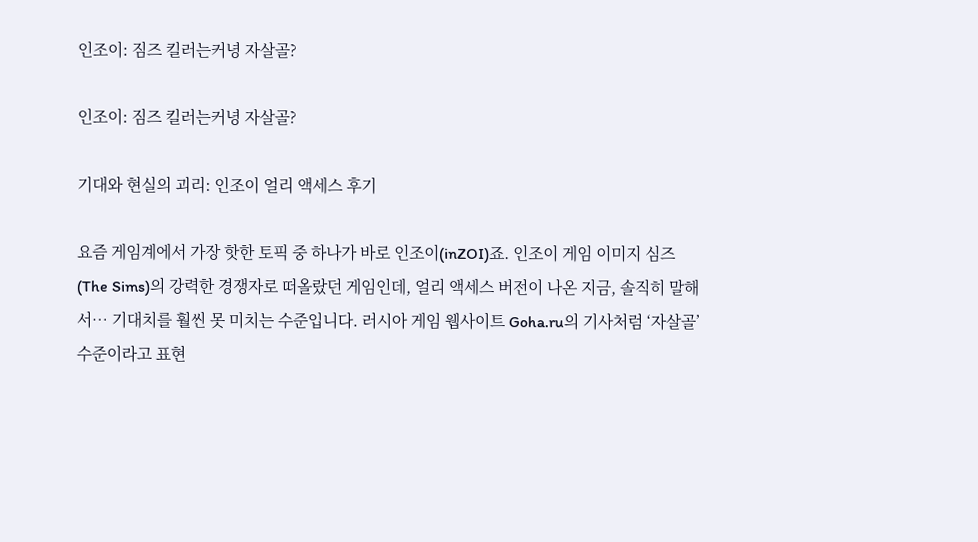인조이: 짐즈 킬러는커녕 자살골?

인조이: 짐즈 킬러는커녕 자살골?

기대와 현실의 괴리: 인조이 얼리 액세스 후기

요즘 게임계에서 가장 핫한 토픽 중 하나가 바로 인조이(inZOI)죠. 인조이 게임 이미지 심즈(The Sims)의 강력한 경쟁자로 떠올랐던 게임인데, 얼리 액세스 버전이 나온 지금, 솔직히 말해서… 기대치를 훨씬 못 미치는 수준입니다. 러시아 게임 웹사이트 Goha.ru의 기사처럼 ‘자살골’ 수준이라고 표현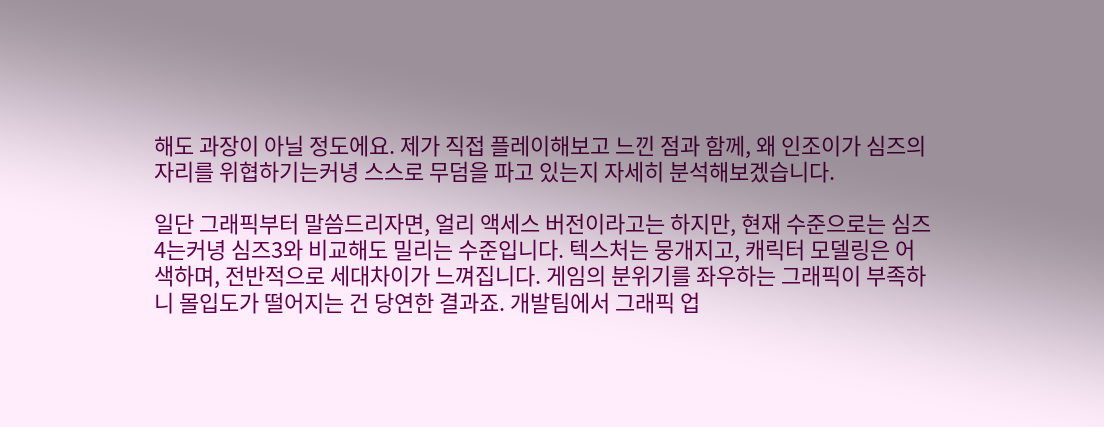해도 과장이 아닐 정도에요. 제가 직접 플레이해보고 느낀 점과 함께, 왜 인조이가 심즈의 자리를 위협하기는커녕 스스로 무덤을 파고 있는지 자세히 분석해보겠습니다.

일단 그래픽부터 말씀드리자면, 얼리 액세스 버전이라고는 하지만, 현재 수준으로는 심즈4는커녕 심즈3와 비교해도 밀리는 수준입니다. 텍스처는 뭉개지고, 캐릭터 모델링은 어색하며, 전반적으로 세대차이가 느껴집니다. 게임의 분위기를 좌우하는 그래픽이 부족하니 몰입도가 떨어지는 건 당연한 결과죠. 개발팀에서 그래픽 업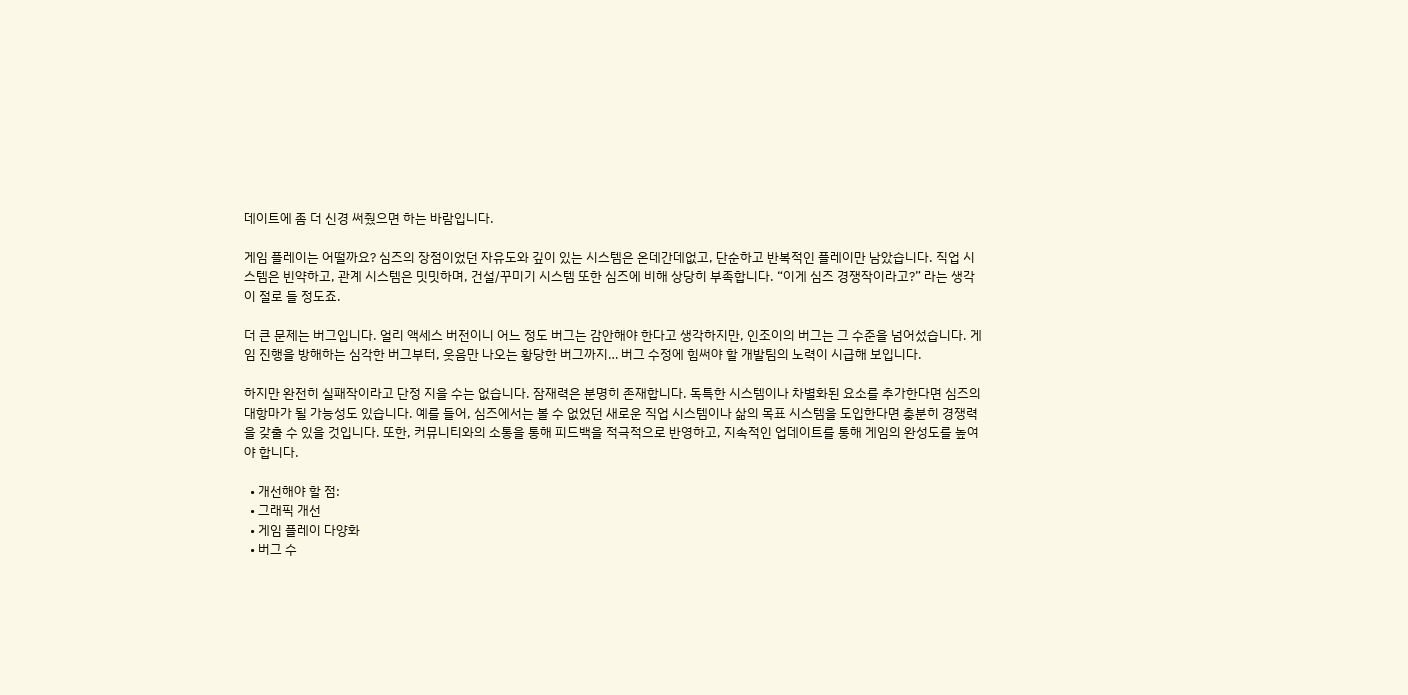데이트에 좀 더 신경 써줬으면 하는 바람입니다.

게임 플레이는 어떨까요? 심즈의 장점이었던 자유도와 깊이 있는 시스템은 온데간데없고, 단순하고 반복적인 플레이만 남았습니다. 직업 시스템은 빈약하고, 관계 시스템은 밋밋하며, 건설/꾸미기 시스템 또한 심즈에 비해 상당히 부족합니다. “이게 심즈 경쟁작이라고?” 라는 생각이 절로 들 정도죠.

더 큰 문제는 버그입니다. 얼리 액세스 버전이니 어느 정도 버그는 감안해야 한다고 생각하지만, 인조이의 버그는 그 수준을 넘어섰습니다. 게임 진행을 방해하는 심각한 버그부터, 웃음만 나오는 황당한 버그까지… 버그 수정에 힘써야 할 개발팀의 노력이 시급해 보입니다.

하지만 완전히 실패작이라고 단정 지을 수는 없습니다. 잠재력은 분명히 존재합니다. 독특한 시스템이나 차별화된 요소를 추가한다면 심즈의 대항마가 될 가능성도 있습니다. 예를 들어, 심즈에서는 볼 수 없었던 새로운 직업 시스템이나 삶의 목표 시스템을 도입한다면 충분히 경쟁력을 갖출 수 있을 것입니다. 또한, 커뮤니티와의 소통을 통해 피드백을 적극적으로 반영하고, 지속적인 업데이트를 통해 게임의 완성도를 높여야 합니다.

  • 개선해야 할 점:
  • 그래픽 개선
  • 게임 플레이 다양화
  • 버그 수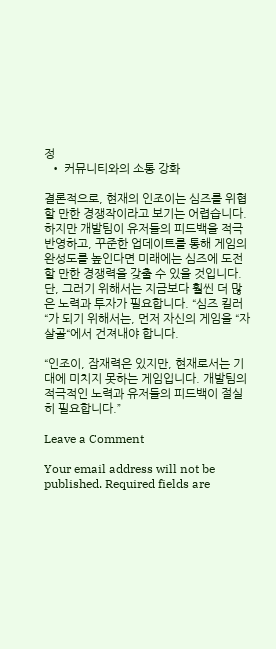정
  • 커뮤니티와의 소통 강화

결론적으로, 현재의 인조이는 심즈를 위협할 만한 경쟁작이라고 보기는 어렵습니다. 하지만 개발팀이 유저들의 피드백을 적극 반영하고, 꾸준한 업데이트를 통해 게임의 완성도를 높인다면 미래에는 심즈에 도전할 만한 경쟁력을 갖출 수 있을 것입니다. 단, 그러기 위해서는 지금보다 훨씬 더 많은 노력과 투자가 필요합니다. “심즈 킬러“가 되기 위해서는, 먼저 자신의 게임을 “자살골“에서 건져내야 합니다.

“인조이, 잠재력은 있지만, 현재로서는 기대에 미치지 못하는 게임입니다. 개발팀의 적극적인 노력과 유저들의 피드백이 절실히 필요합니다.”

Leave a Comment

Your email address will not be published. Required fields are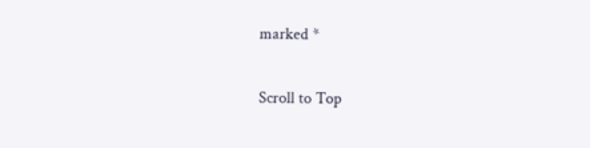marked *

Scroll to Top